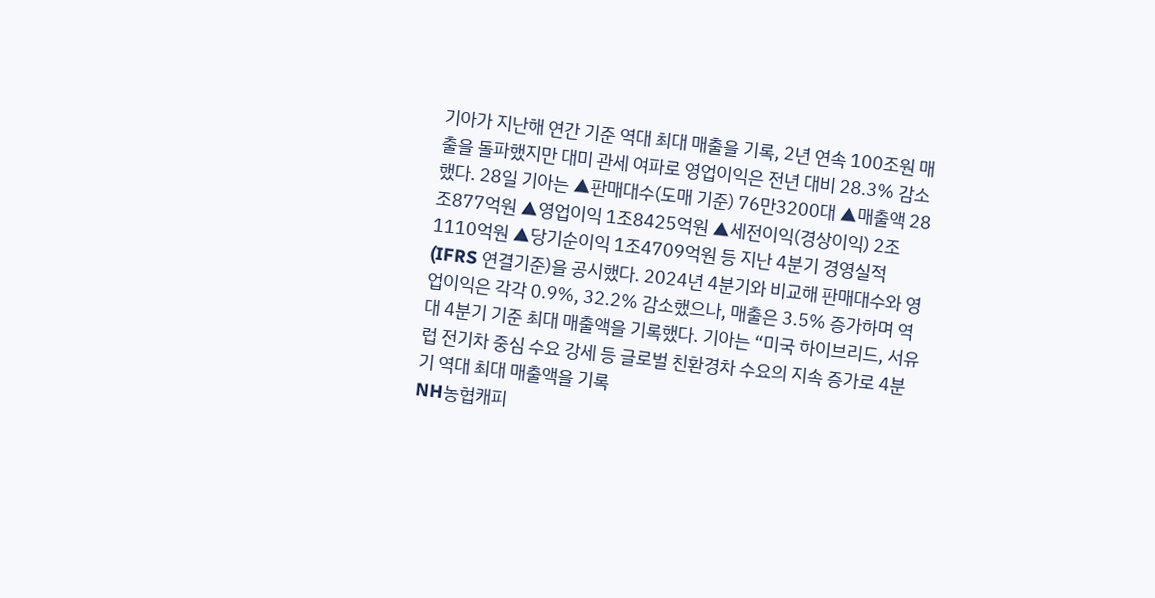기아가 지난해 연간 기준 역대 최대 매출을 기록, 2년 연속 100조원 매출을 돌파했지만 대미 관세 여파로 영업이익은 전년 대비 28.3% 감소했다. 28일 기아는 ▲판매대수(도매 기준) 76만3200대 ▲매출액 28조877억원 ▲영업이익 1조8425억원 ▲세전이익(경상이익) 2조1110억원 ▲당기순이익 1조4709억원 등 지난 4분기 경영실적(IFRS 연결기준)을 공시했다. 2024년 4분기와 비교해 판매대수와 영업이익은 각각 0.9%, 32.2% 감소했으나, 매출은 3.5% 증가하며 역대 4분기 기준 최대 매출액을 기록했다. 기아는 “미국 하이브리드, 서유럽 전기차 중심 수요 강세 등 글로벌 친환경차 수요의 지속 증가로 4분기 역대 최대 매출액을 기록
NH농협캐피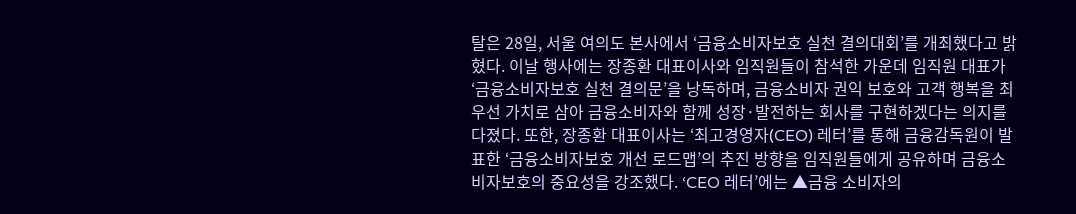탈은 28일, 서울 여의도 본사에서 ‘금융소비자보호 실천 결의대회’를 개최했다고 밝혔다. 이날 행사에는 장종환 대표이사와 임직원들이 참석한 가운데 임직원 대표가 ‘금융소비자보호 실천 결의문’을 낭독하며, 금융소비자 권익 보호와 고객 행복을 최우선 가치로 삼아 금융소비자와 함께 성장·발전하는 회사를 구현하겠다는 의지를 다졌다. 또한, 장종환 대표이사는 ‘최고경영자(CEO) 레터’를 통해 금융감독원이 발표한 ‘금융소비자보호 개선 로드맵’의 추진 방향을 임직원들에게 공유하며 금융소비자보호의 중요성을 강조했다. ‘CEO 레터’에는 ▲금융 소비자의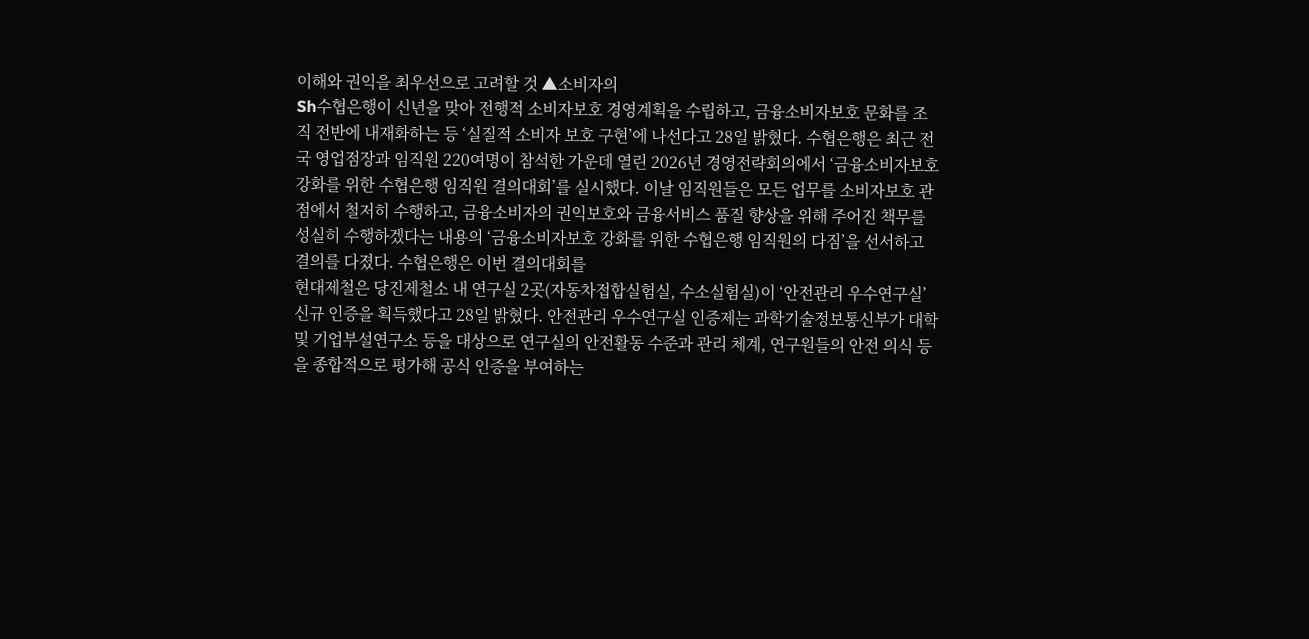이해와 권익을 최우선으로 고려할 것 ▲소비자의
Sh수협은행이 신년을 맞아 전행적 소비자보호 경영계획을 수립하고, 금융소비자보호 문화를 조직 전반에 내재화하는 등 ‘실질적 소비자 보호 구현’에 나선다고 28일 밝혔다. 수협은행은 최근 전국 영업점장과 임직원 220여명이 참석한 가운데 열린 2026년 경영전략회의에서 ‘금융소비자보호 강화를 위한 수협은행 임직원 결의대회’를 실시했다. 이날 임직원들은 모든 업무를 소비자보호 관점에서 철저히 수행하고, 금융소비자의 권익보호와 금융서비스 품질 향상을 위해 주어진 책무를 성실히 수행하겠다는 내용의 ‘금융소비자보호 강화를 위한 수협은행 임직원의 다짐’을 선서하고 결의를 다졌다. 수협은행은 이번 결의대회를
현대제철은 당진제철소 내 연구실 2곳(자동차접합실험실, 수소실험실)이 ‘안전관리 우수연구실’ 신규 인증을 획득했다고 28일 밝혔다. 안전관리 우수연구실 인증제는 과학기술정보통신부가 대학 및 기업부설연구소 등을 대상으로 연구실의 안전활동 수준과 관리 체계, 연구원들의 안전 의식 등을 종합적으로 평가해 공식 인증을 부여하는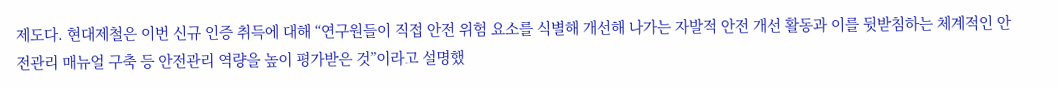제도다. 현대제철은 이번 신규 인증 취득에 대해 “연구원들이 직접 안전 위험 요소를 식별해 개선해 나가는 자발적 안전 개선 활동과 이를 뒷받침하는 체계적인 안전관리 매뉴얼 구축 등 안전관리 역량을 높이 평가받은 것”이라고 설명했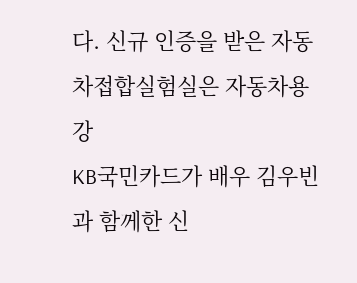다. 신규 인증을 받은 자동차접합실험실은 자동차용 강
KB국민카드가 배우 김우빈과 함께한 신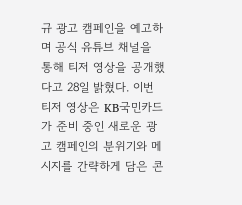규 광고 캠페인을 예고하며 공식 유튜브 채널을 통해 티저 영상을 공개했다고 28일 밝혔다. 이번 티저 영상은 KB국민카드가 준비 중인 새로운 광고 캠페인의 분위기와 메시지를 간략하게 담은 콘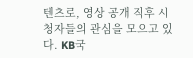텐츠로, 영상 공개 직후 시청자들의 관심을 모으고 있다. KB국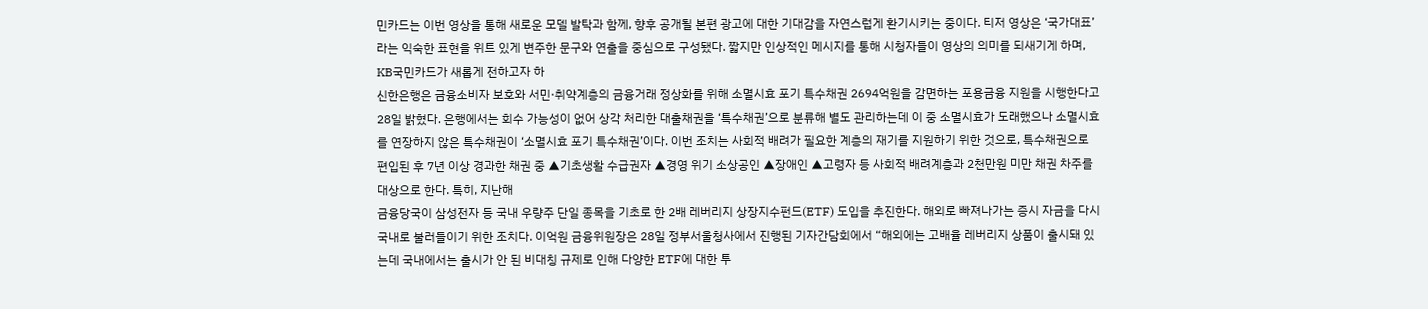민카드는 이번 영상을 통해 새로운 모델 발탁과 함께, 향후 공개될 본편 광고에 대한 기대감을 자연스럽게 환기시키는 중이다. 티저 영상은 ‘국가대표’라는 익숙한 표현을 위트 있게 변주한 문구와 연출을 중심으로 구성됐다. 짧지만 인상적인 메시지를 통해 시청자들이 영상의 의미를 되새기게 하며, KB국민카드가 새롭게 전하고자 하
신한은행은 금융소비자 보호와 서민·취약계층의 금융거래 정상화를 위해 소멸시효 포기 특수채권 2694억원을 감면하는 포용금융 지원을 시행한다고 28일 밝혔다. 은행에서는 회수 가능성이 없어 상각 처리한 대출채권을 ‘특수채권’으로 분류해 별도 관리하는데 이 중 소멸시효가 도래했으나 소멸시효를 연장하지 않은 특수채권이 ‘소멸시효 포기 특수채권’이다. 이번 조치는 사회적 배려가 필요한 계층의 재기를 지원하기 위한 것으로, 특수채권으로 편입된 후 7년 이상 경과한 채권 중 ▲기초생활 수급권자 ▲경영 위기 소상공인 ▲장애인 ▲고령자 등 사회적 배려계층과 2천만원 미만 채권 차주를 대상으로 한다. 특히, 지난해
금융당국이 삼성전자 등 국내 우량주 단일 종목을 기초로 한 2배 레버리지 상장지수펀드(ETF) 도입을 추진한다. 해외로 빠져나가는 증시 자금을 다시 국내로 불러들이기 위한 조치다. 이억원 금융위원장은 28일 정부서울청사에서 진행된 기자간담회에서 “해외에는 고배율 레버리지 상품이 출시돼 있는데 국내에서는 출시가 안 된 비대칭 규제로 인해 다양한 ETF에 대한 투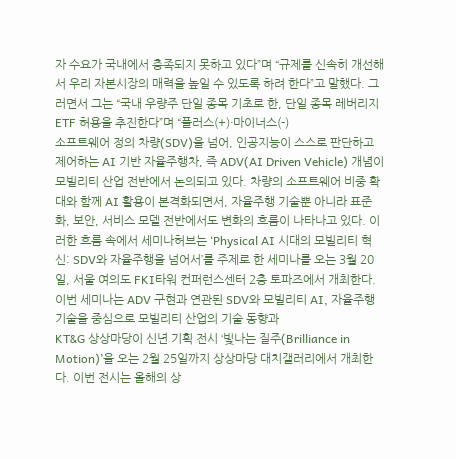자 수요가 국내에서 충족되지 못하고 있다”며 “규제를 신속히 개선해서 우리 자본시장의 매력을 높일 수 있도록 하려 한다”고 말했다. 그러면서 그는 “국내 우량주 단일 종목 기초로 한, 단일 종목 레버리지 ETF 허용을 추진한다”며 “플러스(+)·마이너스(-)
소프트웨어 정의 차량(SDV)을 넘어, 인공지능이 스스로 판단하고 제어하는 AI 기반 자율주행차, 즉 ADV(AI Driven Vehicle) 개념이 모빌리티 산업 전반에서 논의되고 있다. 차량의 소프트웨어 비중 확대와 함께 AI 활용이 본격화되면서, 자율주행 기술뿐 아니라 표준화, 보안, 서비스 모델 전반에서도 변화의 흐름이 나타나고 있다. 이러한 흐름 속에서 세미나허브는 ‘Physical AI 시대의 모빌리티 혁신: SDV와 자율주행을 넘어서’를 주제로 한 세미나를 오는 3월 20일, 서울 여의도 FKI타워 컨퍼런스센터 2층 토파즈에서 개최한다. 이번 세미나는 ADV 구현과 연관된 SDV와 모빌리티 AI, 자율주행 기술을 중심으로 모빌리티 산업의 기술 동향과
KT&G 상상마당이 신년 기획 전시 ‘빛나는 질주(Brilliance in Motion)’을 오는 2월 25일까지 상상마당 대치갤러리에서 개최한다. 이번 전시는 올해의 상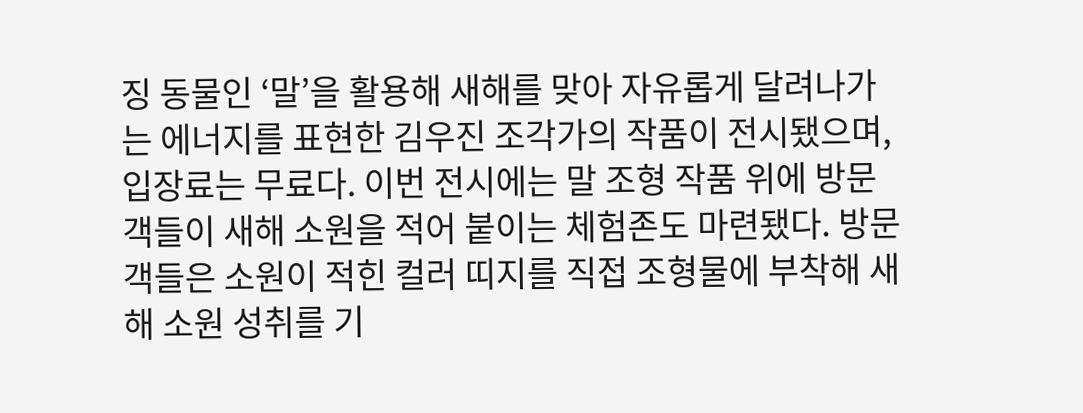징 동물인 ‘말’을 활용해 새해를 맞아 자유롭게 달려나가는 에너지를 표현한 김우진 조각가의 작품이 전시됐으며, 입장료는 무료다. 이번 전시에는 말 조형 작품 위에 방문객들이 새해 소원을 적어 붙이는 체험존도 마련됐다. 방문객들은 소원이 적힌 컬러 띠지를 직접 조형물에 부착해 새해 소원 성취를 기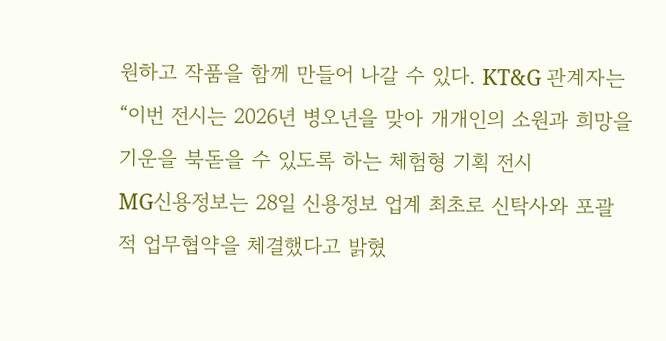원하고 작품을 함께 만들어 나갈 수 있다. KT&G 관계자는 “이번 전시는 2026년 병오년을 맞아 개개인의 소원과 희망을 기운을 북돋을 수 있도록 하는 체험형 기획 전시
MG신용정보는 28일 신용정보 업계 최초로 신탁사와 포괄적 업무협약을 체결했다고 밝혔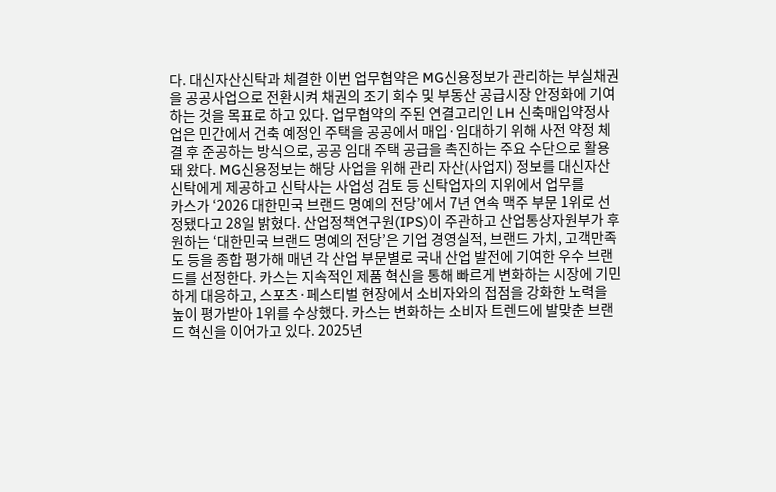다. 대신자산신탁과 체결한 이번 업무협약은 MG신용정보가 관리하는 부실채권을 공공사업으로 전환시켜 채권의 조기 회수 및 부동산 공급시장 안정화에 기여하는 것을 목표로 하고 있다. 업무협약의 주된 연결고리인 LH 신축매입약정사업은 민간에서 건축 예정인 주택을 공공에서 매입·임대하기 위해 사전 약정 체결 후 준공하는 방식으로, 공공 임대 주택 공급을 촉진하는 주요 수단으로 활용돼 왔다. MG신용정보는 해당 사업을 위해 관리 자산(사업지) 정보를 대신자산신탁에게 제공하고 신탁사는 사업성 검토 등 신탁업자의 지위에서 업무를
카스가 ‘2026 대한민국 브랜드 명예의 전당’에서 7년 연속 맥주 부문 1위로 선정됐다고 28일 밝혔다. 산업정책연구원(IPS)이 주관하고 산업통상자원부가 후원하는 ‘대한민국 브랜드 명예의 전당’은 기업 경영실적, 브랜드 가치, 고객만족도 등을 종합 평가해 매년 각 산업 부문별로 국내 산업 발전에 기여한 우수 브랜드를 선정한다. 카스는 지속적인 제품 혁신을 통해 빠르게 변화하는 시장에 기민하게 대응하고, 스포츠·페스티벌 현장에서 소비자와의 접점을 강화한 노력을 높이 평가받아 1위를 수상했다. 카스는 변화하는 소비자 트렌드에 발맞춘 브랜드 혁신을 이어가고 있다. 2025년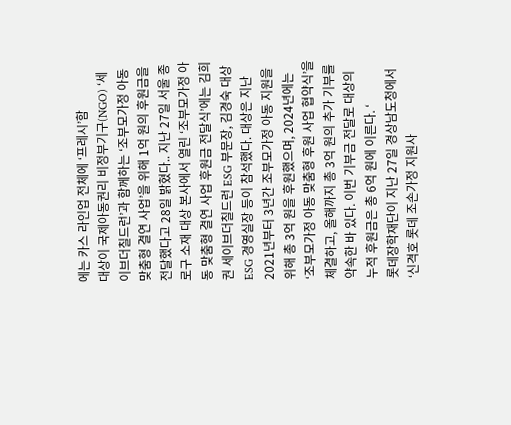에는 카스 라인업 전체에 ‘프레시’함
대상이 국제아동권리 비정부기구(NGO) ‘세이브더칠드런’과 함께하는 ‘조부모가정 아동 맞춤형 결연 사업’을 위해 1억 원의 후원금을 전달했다고 28일 밝혔다.. 지난 27일 서울 종로구 소재 대상 본사에서 열린 ‘조부모가정 아동 맞춤형 결연 사업 후원금 전달식’에는 김희권 세이브더칠드런 ESG 부문장, 김경숙 대상 ESG 경영실장 등이 참석했다. 대상은 지난 2021년부터 3년간 조부모가정 아동 지원을 위해 총 3억 원을 후원했으며, 2024년에는 ‘조부모가정 아동 맞춤형 후원 사업 협약식’을 체결하고, 올해까지 총 3억 원의 추가 기부를 약속한 바 있다. 이번 기부금 전달로 대상의 누적 후원금은 총 6억 원에 이른다. ‘
롯데장학재단이 지난 27일 경상남도청에서 ‘신격호 롯데 조손가정 지원사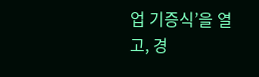업 기증식’을 열고, 경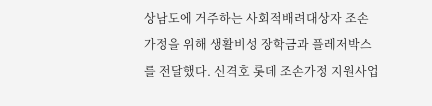상남도에 거주하는 사회적배려대상자 조손가정을 위해 생활비성 장학금과 플레저박스를 전달했다. 신격호 롯데 조손가정 지원사업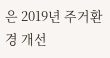은 2019년 주거환경 개선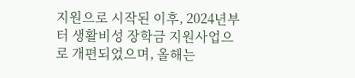지원으로 시작된 이후, 2024년부터 생활비성 장학금 지원사업으로 개편되었으며, 올해는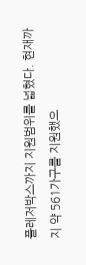플레저박스까지 지원범위를 넓혔다. 현재까지 약 561가구를 지원했으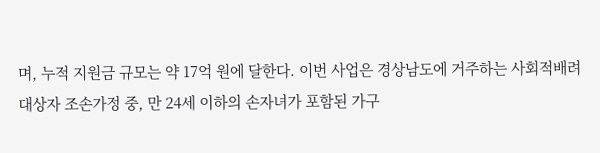며, 누적 지원금 규모는 약 17억 원에 달한다. 이번 사업은 경상남도에 거주하는 사회적배려대상자 조손가정 중, 만 24세 이하의 손자녀가 포함된 가구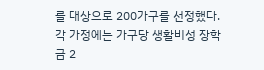를 대상으로 200가구를 선정했다. 각 가정에는 가구당 생활비성 장학금 2